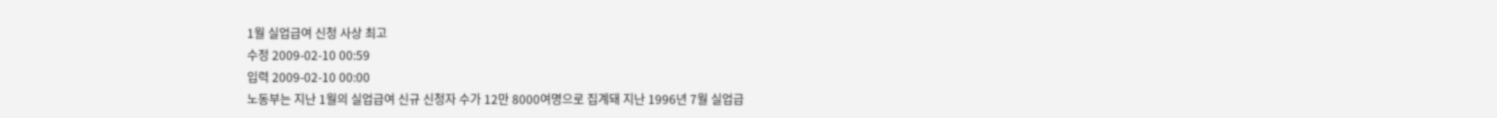1월 실업급여 신청 사상 최고
수정 2009-02-10 00:59
입력 2009-02-10 00:00
노동부는 지난 1월의 실업급여 신규 신청자 수가 12만 8000여명으로 집계돼 지난 1996년 7월 실업급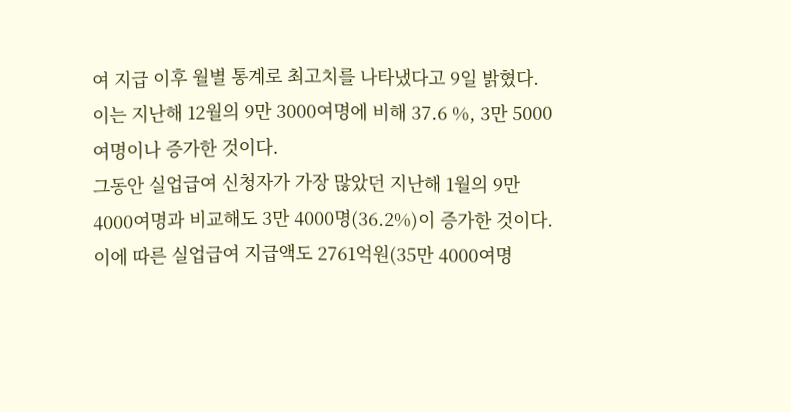여 지급 이후 월별 통계로 최고치를 나타냈다고 9일 밝혔다.
이는 지난해 12월의 9만 3000여명에 비해 37.6 %, 3만 5000여명이나 증가한 것이다.
그동안 실업급여 신청자가 가장 많았던 지난해 1월의 9만 4000여명과 비교해도 3만 4000명(36.2%)이 증가한 것이다.
이에 따른 실업급여 지급액도 2761억원(35만 4000여명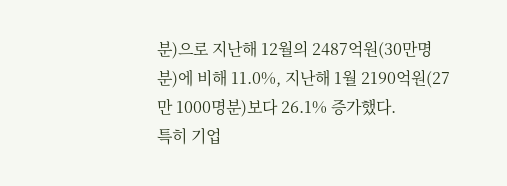분)으로 지난해 12월의 2487억원(30만명분)에 비해 11.0%, 지난해 1월 2190억원(27만 1000명분)보다 26.1% 증가했다.
특히 기업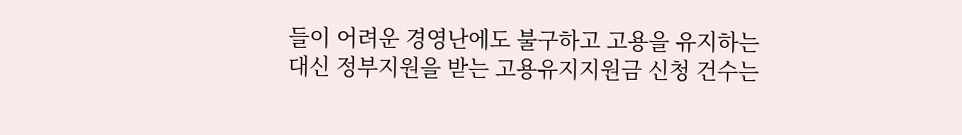들이 어려운 경영난에도 불구하고 고용을 유지하는 대신 정부지원을 받는 고용유지지원금 신청 건수는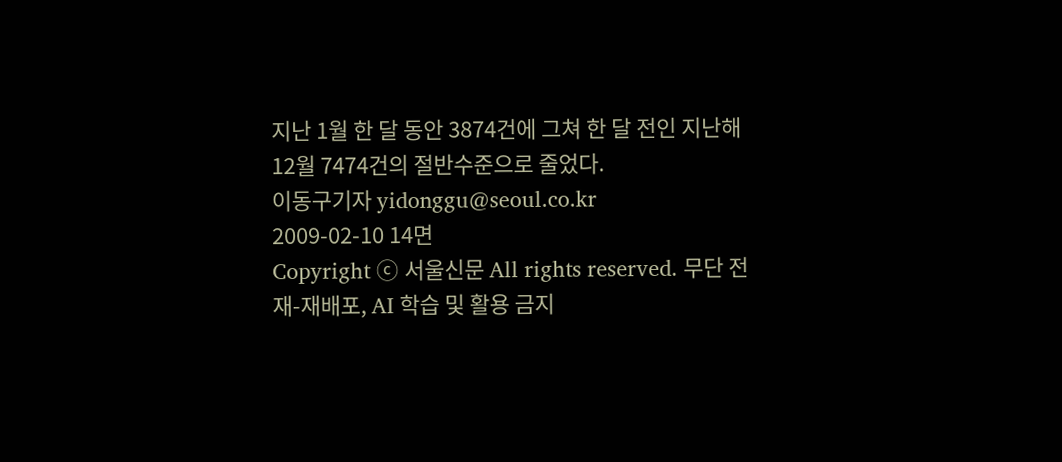지난 1월 한 달 동안 3874건에 그쳐 한 달 전인 지난해 12월 7474건의 절반수준으로 줄었다.
이동구기자 yidonggu@seoul.co.kr
2009-02-10 14면
Copyright ⓒ 서울신문 All rights reserved. 무단 전재-재배포, AI 학습 및 활용 금지